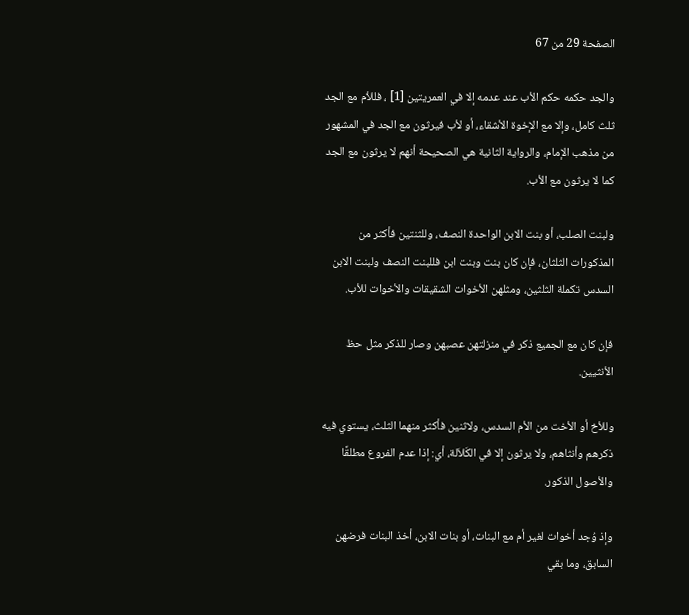الصفحة 29 من 67

والجد حكمه حكم الأب عند عدمه إلا في العمريتين [1] ، فللأم مع الجد ثلث كامل، وإلا مع الإخوة الأشقاء، أو لأب فيرثون مع الجد في المشهور من مذهب الإمام، والرواية الثانية هي الصحيحة أنهم لا يرثون مع الجد كما لا يرثون مع الأب.

ولبنت الصلب، أو بنت الابن الواحدة النصف، وللثنتين فأكثر من المذكورات الثلثان، فإن كان بنت وبنت ابن فللبنت النصف ولبنت الابن السدس تكملة الثلثين، ومثلهن الأخوات الشقيقات والأخوات للأب.

فإن كان مع الجميع ذكر في منزلتهن عصبهن وصار للذكر مثل حظ الأنثيين.

وللأخ أو الأخت من الأم السدس، ولاثنين فأكثر منهما الثلث، يستوي فيه ذكرهم وأنثاهم، ولا يرثون إلا في الكَلاَلة، أي: إذا عدم الفروع مطلقًا والأصول الذكور.

وإذ وُجد أخوات لغير أم مع البنات، أو بنات الابن، أخذ البنات فرضهن السابق، وما بقي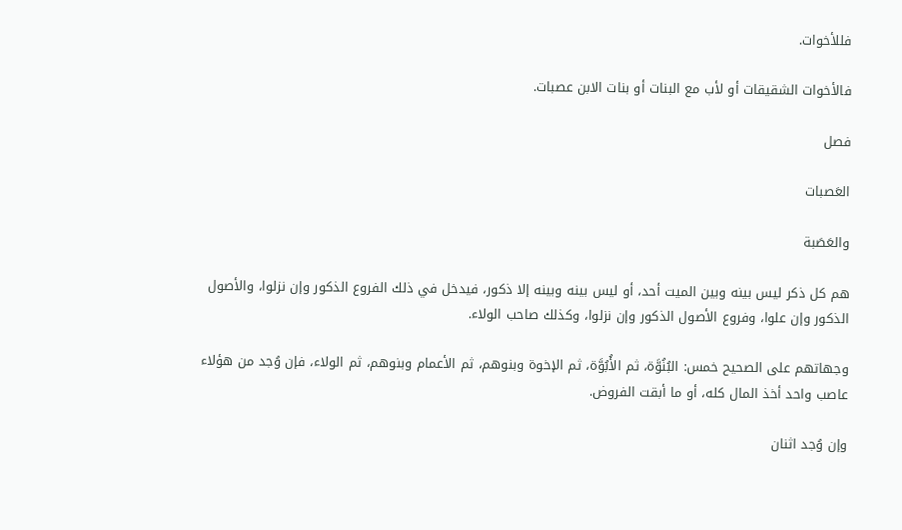فللأخوات.

فالأخوات الشقيقات أو لأب مع البنات أو بنات الابن عصبات.

فصل

العَصبات

والعَصَبة

هم كل ذكر ليس بينه وبين الميت أحد، أو ليس بينه وبينه إلا ذكور، فيدخل في ذلك الفروع الذكور وإن نزلوا، والأصول الذكور وإن علوا، وفروع الأصول الذكور وإن نزلوا، وكذلك صاحب الولاء.

وجهاتهم على الصحيح خمس: البُنُوَّة، ثم الأُبُوَّة، ثم الإخوة وبنوهم، ثم الأعمام وبنوهم، ثم الولاء، فإن وُجد من هؤلاء عاصب واحد أخذ المال كله، أو ما أبقت الفروض.

وإن وُجد اثنان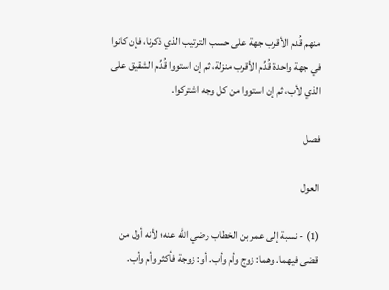منهم قُدم الأقرب جهة على حسب الترتيب الذي ذكرنا، فإن كانوا في جهة واحدة قُدِّم الأقرب منزلة، ثم إن استووا قُدِّم الشقيق على الذي لأب، ثم إن استووا من كل وجه اشتركوا.

فصل

العول

(1) - نسبة إلى عمر بن الخطاب رضي الله عنه؛ لأنه أول من قضى فيهما. وهما: زوج وأم وأب. أو: زوجة فأكثر وأم وأب.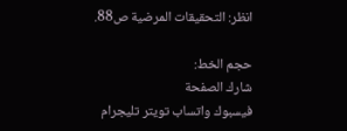انظر: التحقيقات المرضية ص88.

حجم الخط:
شارك الصفحة
فيسبوك واتساب تويتر تليجرام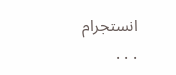انستجرام
. . .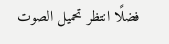فضلًا انتظر تحميل الصوت